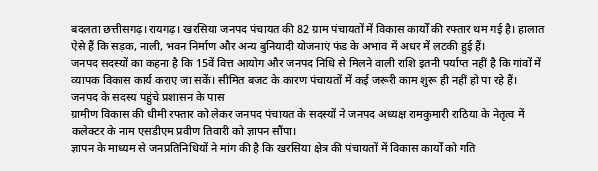बदलता छत्तीसगढ़।रायगढ़। खरसिया जनपद पंचायत की 82 ग्राम पंचायतों में विकास कार्यों की रफ्तार थम गई है। हालात ऐसे हैं कि सड़क, नाली, भवन निर्माण और अन्य बुनियादी योजनाएं फंड के अभाव में अधर में लटकी हुई हैं।
जनपद सदस्यों का कहना है कि 15वें वित्त आयोग और जनपद निधि से मिलने वाली राशि इतनी पर्याप्त नहीं है कि गांवों में व्यापक विकास कार्य कराए जा सकें। सीमित बजट के कारण पंचायतों में कई जरूरी काम शुरू ही नहीं हो पा रहे हैं।
जनपद के सदस्य पहुंचे प्रशासन के पास
ग्रामीण विकास की धीमी रफ्तार को लेकर जनपद पंचायत के सदस्यों ने जनपद अध्यक्ष रामकुमारी राठिया के नेतृत्व में कलेक्टर के नाम एसडीएम प्रवीण तिवारी को ज्ञापन सौंपा।
ज्ञापन के माध्यम से जनप्रतिनिधियों ने मांग की है कि खरसिया क्षेत्र की पंचायतों में विकास कार्यों को गति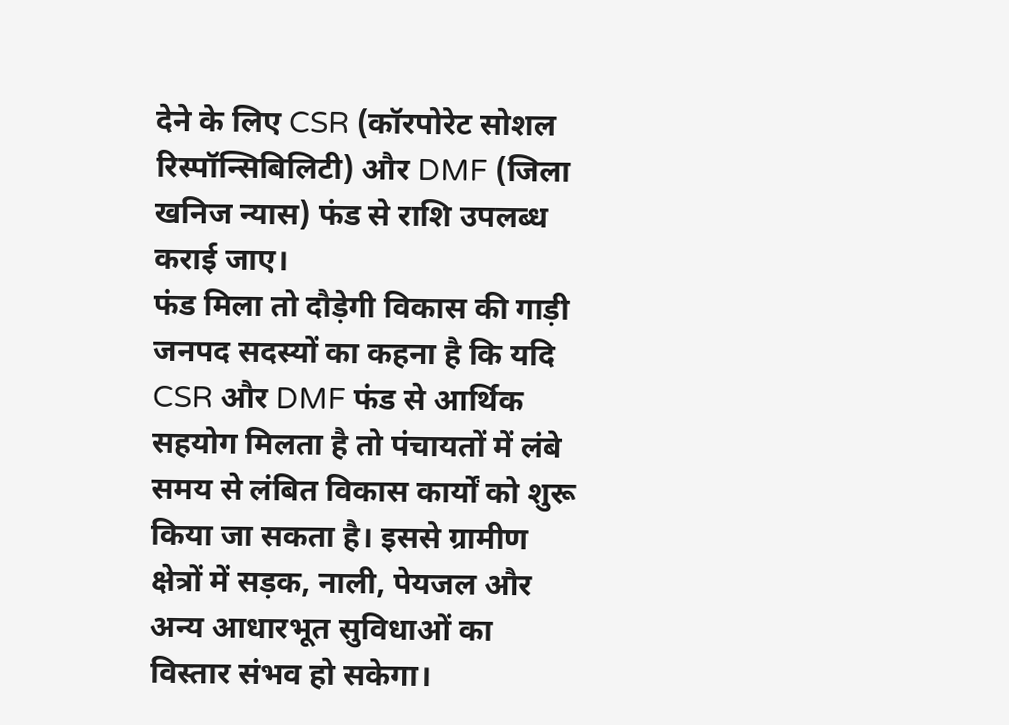देने के लिए CSR (कॉरपोरेट सोशल रिस्पॉन्सिबिलिटी) और DMF (जिला खनिज न्यास) फंड से राशि उपलब्ध कराई जाए।
फंड मिला तो दौड़ेगी विकास की गाड़ी
जनपद सदस्यों का कहना है कि यदि CSR और DMF फंड से आर्थिक सहयोग मिलता है तो पंचायतों में लंबे समय से लंबित विकास कार्यों को शुरू किया जा सकता है। इससे ग्रामीण क्षेत्रों में सड़क, नाली, पेयजल और अन्य आधारभूत सुविधाओं का विस्तार संभव हो सकेगा।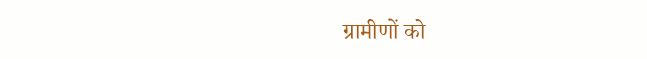ग्रामीणों को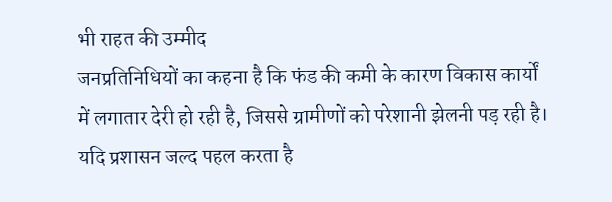भी राहत की उम्मीद
जनप्रतिनिधियों का कहना है कि फंड की कमी के कारण विकास कार्यों में लगातार देरी हो रही है, जिससे ग्रामीणों को परेशानी झेलनी पड़ रही है। यदि प्रशासन जल्द पहल करता है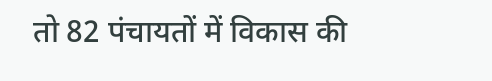तो 82 पंचायतों में विकास की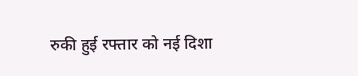रुकी हुई रफ्तार को नई दिशा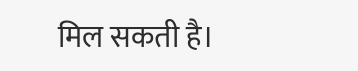मिल सकती है।